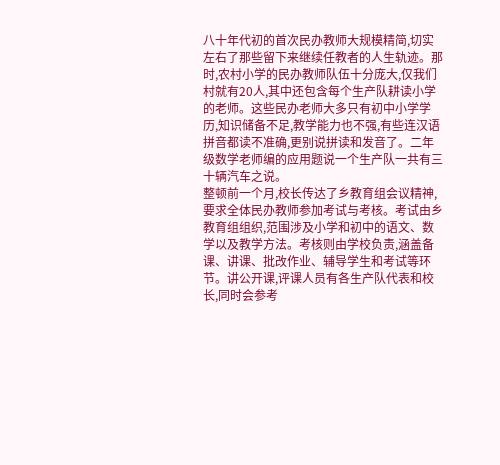八十年代初的首次民办教师大规模精简,切实左右了那些留下来继续任教者的人生轨迹。那时,农村小学的民办教师队伍十分庞大,仅我们村就有20人,其中还包含每个生产队耕读小学的老师。这些民办老师大多只有初中小学学历,知识储备不足,教学能力也不强,有些连汉语拼音都读不准确,更别说拼读和发音了。二年级数学老师编的应用题说一个生产队一共有三十辆汽车之说。
整顿前一个月,校长传达了乡教育组会议精神,要求全体民办教师参加考试与考核。考试由乡教育组组织,范围涉及小学和初中的语文、数学以及教学方法。考核则由学校负责,涵盖备课、讲课、批改作业、辅导学生和考试等环节。讲公开课,评课人员有各生产队代表和校长,同时会参考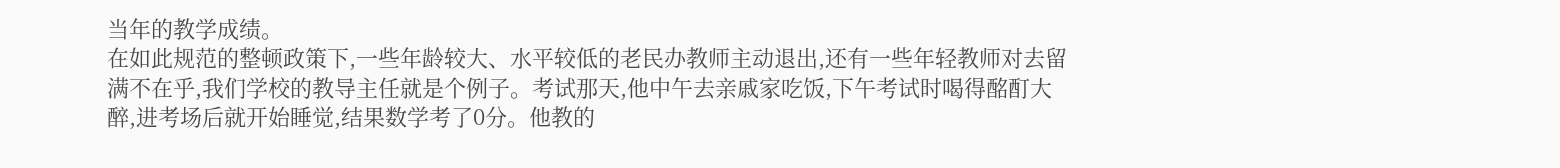当年的教学成绩。
在如此规范的整顿政策下,一些年龄较大、水平较低的老民办教师主动退出,还有一些年轻教师对去留满不在乎,我们学校的教导主任就是个例子。考试那天,他中午去亲戚家吃饭,下午考试时喝得酩酊大醉,进考场后就开始睡觉,结果数学考了0分。他教的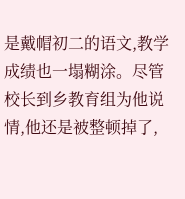是戴帽初二的语文,教学成绩也一塌糊涂。尽管校长到乡教育组为他说情,他还是被整顿掉了,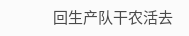回生产队干农活去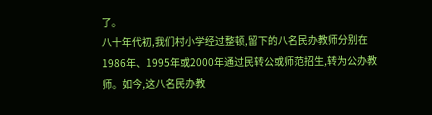了。
八十年代初,我们村小学经过整顿,留下的八名民办教师分别在1986年、1995年或2000年通过民转公或师范招生,转为公办教师。如今,这八名民办教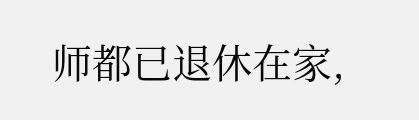师都已退休在家,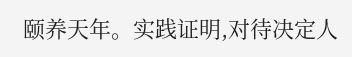颐养天年。实践证明,对待决定人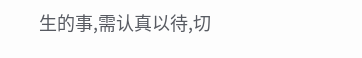生的事,需认真以待,切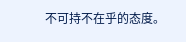不可持不在乎的态度。